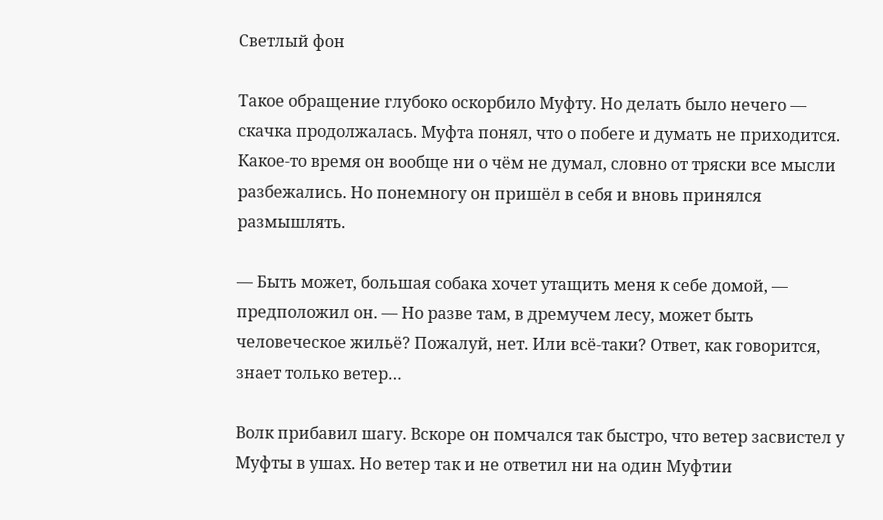Светлый фон

Такое обращение глубоко оскорбило Муфту. Но делать было нечего — скачка продолжалась. Муфта понял, что о побеге и думать не приходится. Какое-то время он вообще ни о чём не думал, словно от тряски все мысли разбежались. Но понемногу он пришёл в себя и вновь принялся размышлять.

— Быть может, большая собака хочет утащить меня к себе домой, — предположил он. — Но разве там, в дремучем лесу, может быть человеческое жильё? Пожалуй, нет. Или всё-таки? Ответ, как говорится, знает только ветер…

Волк прибавил шагу. Вскоре он помчался так быстро, что ветер засвистел у Муфты в ушах. Но ветер так и не ответил ни на один Муфтии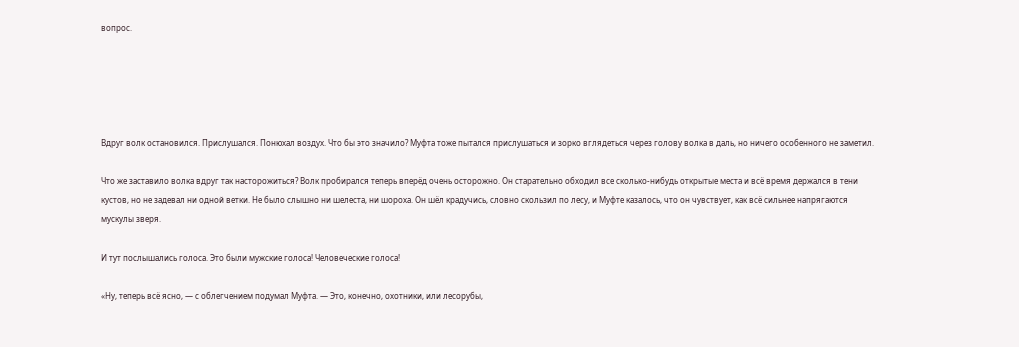вопрос.





Вдруг волк остановился. Прислушался. Понюхал воздух. Что бы это значило? Муфта тоже пытался прислушаться и зорко вглядеться через голову волка в даль, но ничего особенного не заметил.

Что же заставило волка вдруг так насторожиться? Волк пробирался теперь вперёд очень осторожно. Он старательно обходил все сколько-нибудь открытые места и всё время держался в тени кустов, но не задевал ни одной ветки. Не было слышно ни шелеста, ни шороха. Он шёл крадучись, словно скользил по лесу, и Муфте казалось, что он чувствует, как всё сильнее напрягаются мускулы зверя.

И тут послышались голоса. Это были мужские голоса! Человеческие голоса!

«Ну, теперь всё ясно, — с облегчением подумал Муфта. — Это, конечно, охотники, или лесорубы,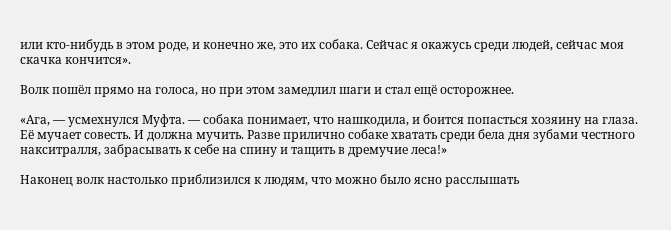или кто-нибудь в этом роде, и конечно же, это их собака. Сейчас я окажусь среди людей, сейчас моя скачка кончится».

Волк пошёл прямо на голоса, но при этом замедлил шаги и стал ещё осторожнее.

«Ага, — усмехнулся Муфта. — собака понимает, что нашкодила, и боится попасться хозяину на глаза. Её мучает совесть. И должна мучить. Разве прилично собаке хватать среди бела дня зубами честного накситралля, забрасывать к себе на спину и тащить в дремучие леса!»

Наконец волк настолько приблизился к людям, что можно было ясно расслышать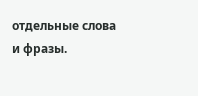отдельные слова и фразы.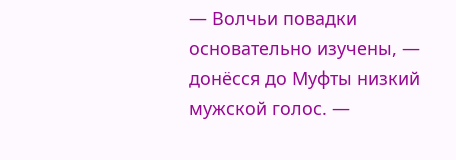— Волчьи повадки основательно изучены, — донёсся до Муфты низкий мужской голос. —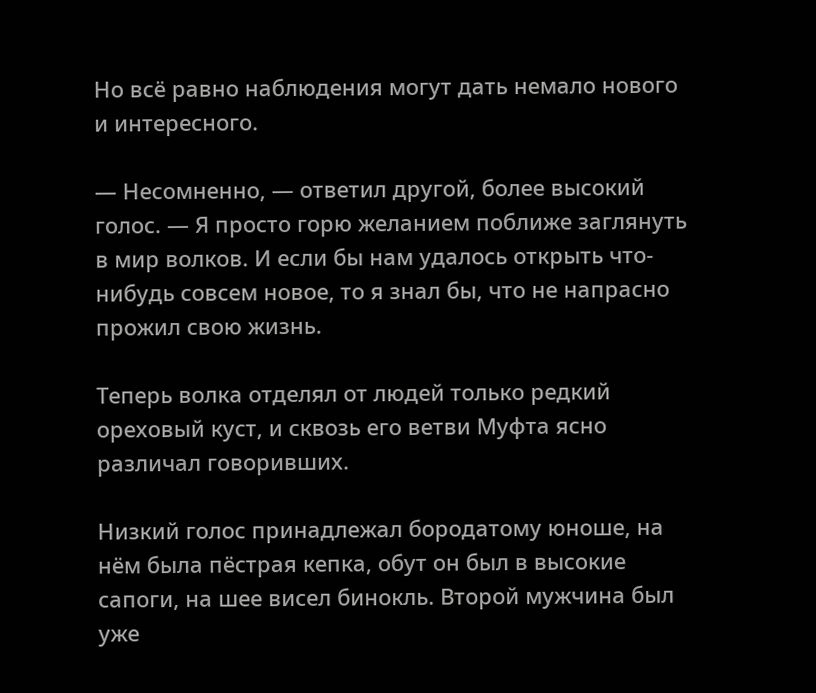Но всё равно наблюдения могут дать немало нового и интересного.

— Несомненно, — ответил другой, более высокий голос. — Я просто горю желанием поближе заглянуть в мир волков. И если бы нам удалось открыть что-нибудь совсем новое, то я знал бы, что не напрасно прожил свою жизнь.

Теперь волка отделял от людей только редкий ореховый куст, и сквозь его ветви Муфта ясно различал говоривших.

Низкий голос принадлежал бородатому юноше, на нём была пёстрая кепка, обут он был в высокие сапоги, на шее висел бинокль. Второй мужчина был уже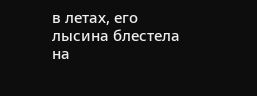в летах, его лысина блестела на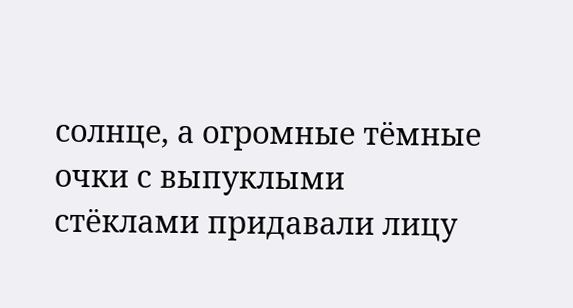солнце, а огромные тёмные очки с выпуклыми стёклами придавали лицу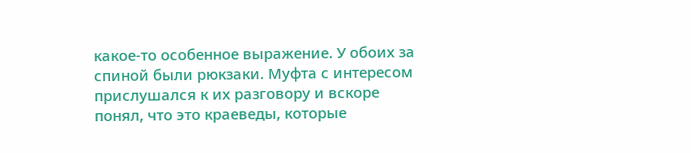какое-то особенное выражение. У обоих за спиной были рюкзаки. Муфта с интересом прислушался к их разговору и вскоре понял, что это краеведы, которые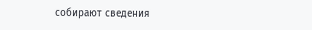собирают сведения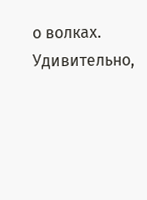о волках. Удивительно,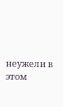неужели в этом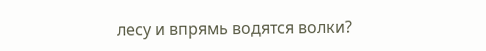лесу и впрямь водятся волки?